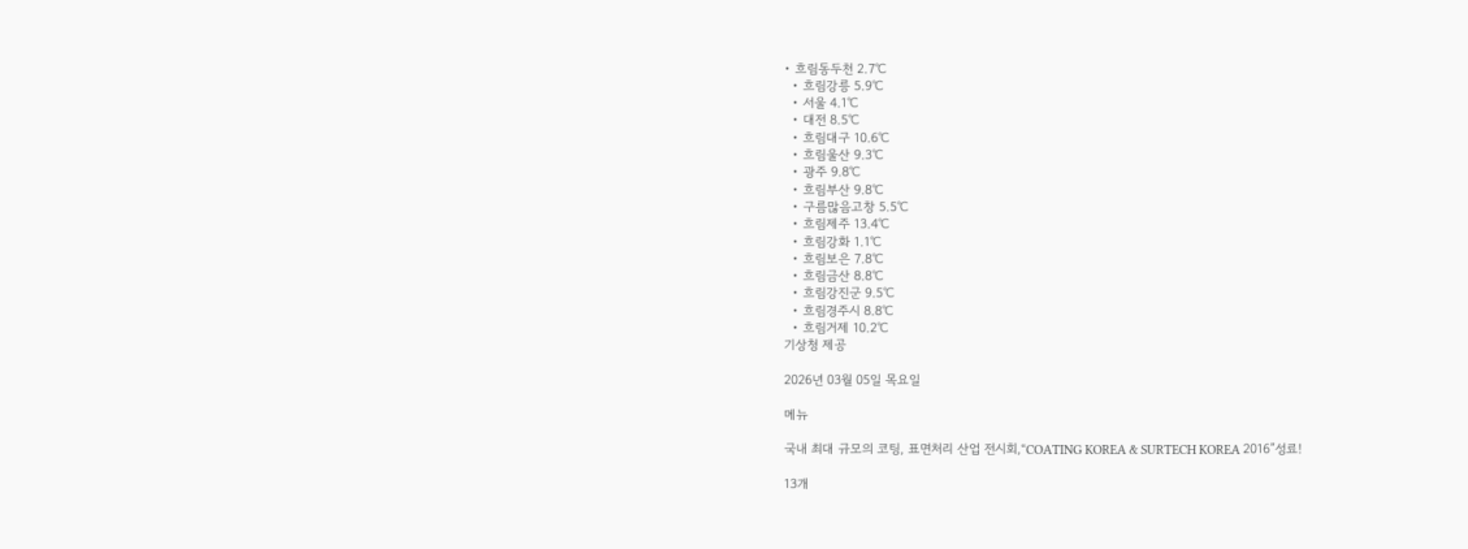• 흐림동두천 2.7℃
  • 흐림강릉 5.9℃
  • 서울 4.1℃
  • 대전 8.5℃
  • 흐림대구 10.6℃
  • 흐림울산 9.3℃
  • 광주 9.8℃
  • 흐림부산 9.8℃
  • 구름많음고창 5.5℃
  • 흐림제주 13.4℃
  • 흐림강화 1.1℃
  • 흐림보은 7.8℃
  • 흐림금산 8.8℃
  • 흐림강진군 9.5℃
  • 흐림경주시 8.8℃
  • 흐림거제 10.2℃
기상청 제공

2026년 03월 05일 목요일

메뉴

국내 최대 규모의 코팅, 표면처리 산업 전시회,“COATING KOREA & SURTECH KOREA 2016”성료!

13개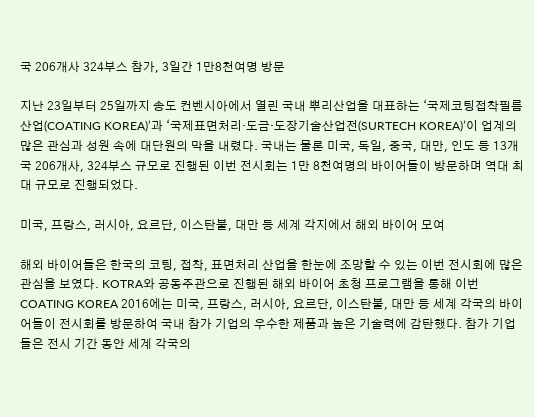국 206개사 324부스 참가, 3일간 1만8천여명 방문

지난 23일부터 25일까지 송도 컨벤시아에서 열린 국내 뿌리산업을 대표하는 ‘국제코팅접착필름산업(COATING KOREA)’과 ‘국제표면처리·도금·도장기술산업전(SURTECH KOREA)’이 업계의 많은 관심과 성원 속에 대단원의 막을 내렸다. 국내는 물론 미국, 독일, 중국, 대만, 인도 등 13개국 206개사, 324부스 규모로 진행된 이번 전시회는 1만 8천여명의 바이어들이 방문하며 역대 최대 규모로 진행되었다.

미국, 프랑스, 러시아, 요르단, 이스탄불, 대만 등 세계 각지에서 해외 바이어 모여

해외 바이어들은 한국의 코팅, 접착, 표면처리 산업을 한눈에 조망할 수 있는 이번 전시회에 많은 관심을 보였다. KOTRA와 공동주관으로 진행된 해외 바이어 초청 프로그램을 통해 이번 COATING KOREA 2016에는 미국, 프랑스, 러시아, 요르단, 이스탄불, 대만 등 세계 각국의 바이어들이 전시회를 방문하여 국내 참가 기업의 우수한 제품과 높은 기술력에 감탄했다. 참가 기업들은 전시 기간 동안 세계 각국의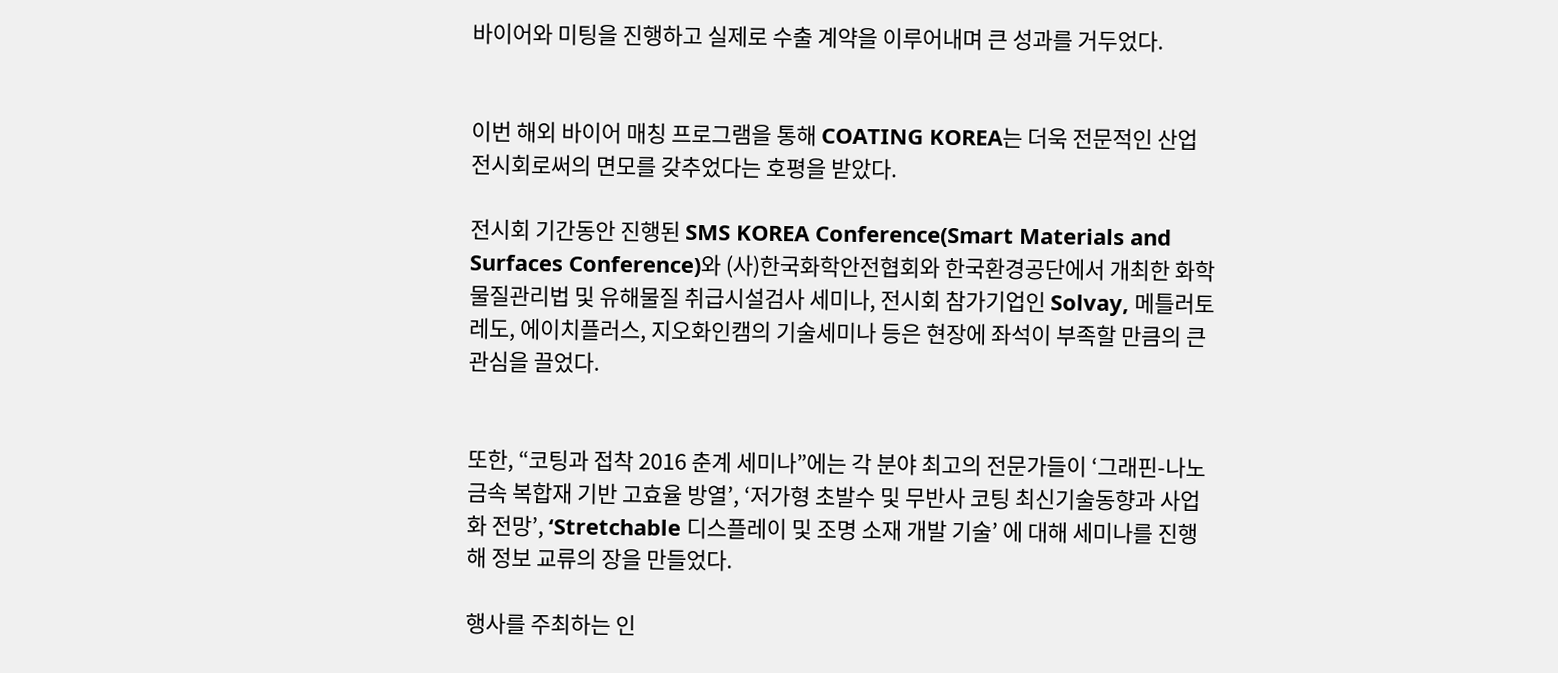바이어와 미팅을 진행하고 실제로 수출 계약을 이루어내며 큰 성과를 거두었다.


이번 해외 바이어 매칭 프로그램을 통해 COATING KOREA는 더욱 전문적인 산업전시회로써의 면모를 갖추었다는 호평을 받았다.

전시회 기간동안 진행된 SMS KOREA Conference(Smart Materials and Surfaces Conference)와 (사)한국화학안전협회와 한국환경공단에서 개최한 화학물질관리법 및 유해물질 취급시설검사 세미나, 전시회 참가기업인 Solvay, 메틀러토레도, 에이치플러스, 지오화인캠의 기술세미나 등은 현장에 좌석이 부족할 만큼의 큰 관심을 끌었다.


또한, “코팅과 접착 2016 춘계 세미나”에는 각 분야 최고의 전문가들이 ‘그래핀-나노금속 복합재 기반 고효율 방열’, ‘저가형 초발수 및 무반사 코팅 최신기술동향과 사업화 전망’, ‘Stretchable 디스플레이 및 조명 소재 개발 기술’ 에 대해 세미나를 진행해 정보 교류의 장을 만들었다.

행사를 주최하는 인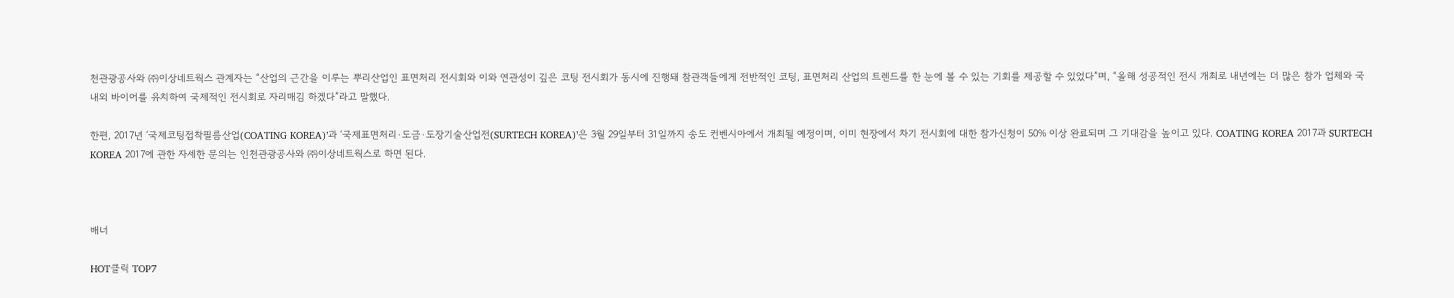천관광공사와 ㈜이상네트웍스 관계자는 “산업의 근간을 이루는 뿌리산업인 표면처리 전시회와 이와 연관성이 깊은 코팅 전시회가 동시에 진행돼 참관객들에게 전반적인 코팅, 표면처리 산업의 트렌드를 한 눈에 볼 수 있는 기회를 제공할 수 있었다”며, “올해 성공적인 전시 개최로 내년에는 더 많은 참가 업체와 국내외 바이어를 유치하여 국제적인 전시회로 자리매김 하겠다”라고 말했다.

한편, 2017년 ‘국제코팅접착필름산업(COATING KOREA)’과 ‘국제표면처리·도금·도장기술산업전(SURTECH KOREA)’은 3월 29일부터 31일까지 송도 컨벤시아에서 개최될 예정이며, 이미 현장에서 차기 전시회에 대한 참가신청이 50% 이상 완료되며 그 기대감을 높이고 있다. COATING KOREA 2017과 SURTECH KOREA 2017에 관한 자세한 문의는 인천관광공사와 ㈜이상네트웍스로 하면 된다.



배너

HOT클릭 TOP7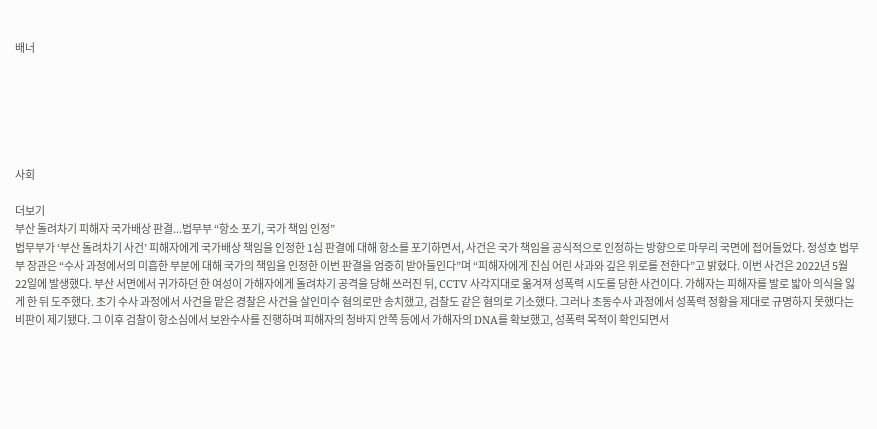배너






사회

더보기
부산 돌려차기 피해자 국가배상 판결...법무부 “항소 포기, 국가 책임 인정”
법무부가 ‘부산 돌려차기 사건’ 피해자에게 국가배상 책임을 인정한 1심 판결에 대해 항소를 포기하면서, 사건은 국가 책임을 공식적으로 인정하는 방향으로 마무리 국면에 접어들었다. 정성호 법무부 장관은 “수사 과정에서의 미흡한 부분에 대해 국가의 책임을 인정한 이번 판결을 엄중히 받아들인다”며 “피해자에게 진심 어린 사과와 깊은 위로를 전한다”고 밝혔다. 이번 사건은 2022년 5월 22일에 발생했다. 부산 서면에서 귀가하던 한 여성이 가해자에게 돌려차기 공격을 당해 쓰러진 뒤, CCTV 사각지대로 옮겨져 성폭력 시도를 당한 사건이다. 가해자는 피해자를 발로 밟아 의식을 잃게 한 뒤 도주했다. 초기 수사 과정에서 사건을 맡은 경찰은 사건을 살인미수 혐의로만 송치했고, 검찰도 같은 혐의로 기소했다. 그러나 초동수사 과정에서 성폭력 정황을 제대로 규명하지 못했다는 비판이 제기됐다. 그 이후 검찰이 항소심에서 보완수사를 진행하며 피해자의 청바지 안쪽 등에서 가해자의 DNA를 확보했고, 성폭력 목적이 확인되면서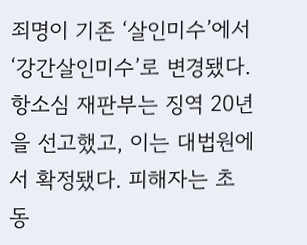죄명이 기존 ‘살인미수’에서 ‘강간살인미수’로 변경됐다. 항소심 재판부는 징역 20년을 선고했고, 이는 대법원에서 확정됐다. 피해자는 초동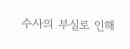수사의 부실로 인해